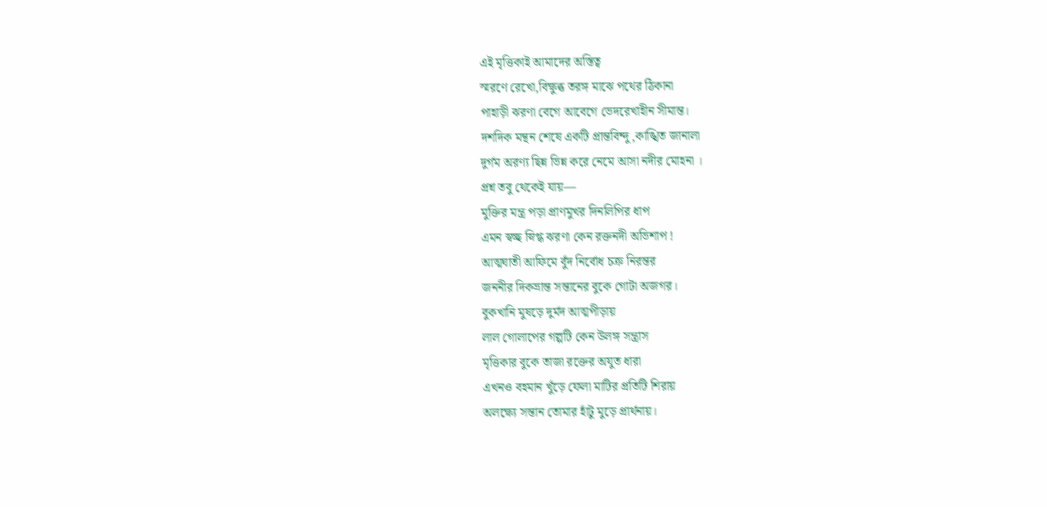এই মৃত্তিকাই আমাদের অস্তিত্ব
স্মরণে রেখো,বিক্ষুব্ধ তরঙ্গ মাঝে পথের ঠিকানা
পাহাড়ী ঝরণা বেগে আবেগে ভেদরেখাহীন সীমান্ত।
দশদিক মন্থন শেষে একটি প্রান্তবিন্দু,কাঙ্খিত জানালা
দুর্গম অরণ্য ছিন্ন ভিন্ন করে নেমে আসা নদীর মোহনা ।
প্রশ্ন তবু থেকেই যায়—
মুক্তির মন্ত্র পড়া প্রাণমুখর দিনলিপির ধাপ
এমন স্বচ্ছ স্নিগ্ধ ঝরণা কেন রক্তনদী অভিশাপ !
আত্মঘাতী আফিমে বুঁদ নির্বোধ চক্র নিরন্তর
জননীর দিকভ্রান্ত সন্তানের বুকে গোটা অজগর।
বুকখানি মুষড়ে দুর্মদ আত্মপীড়ায়
লাল গোলাপের গল্পটি কেন উলঙ্গ সন্ত্রাস
মৃত্তিকার বুকে তাজা রক্তের অযুত ধারা
এখনও বহমান খুঁড়ে ফেলা মাটির প্রতিটি শিরায়
অলক্ষ্যে সন্তান তোমার হাঁটু মুড়ে প্রার্থনায়।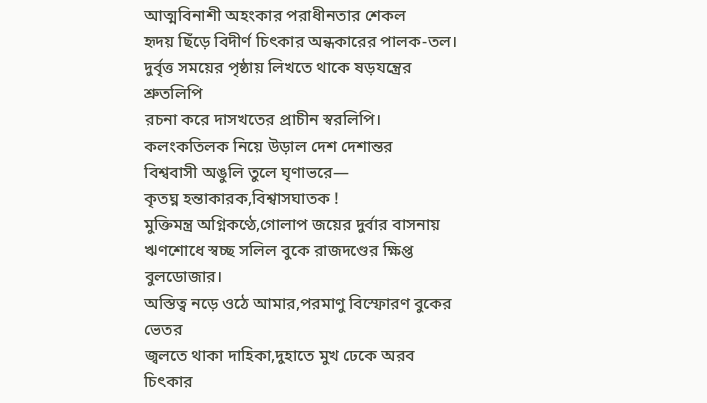আত্মবিনাশী অহংকার পরাধীনতার শেকল
হৃদয় ছিঁড়ে বিদীর্ণ চিৎকার অন্ধকারের পালক-তল।
দুর্বৃত্ত সময়ের পৃষ্ঠায় লিখতে থাকে ষড়যন্ত্রের শ্রুতলিপি
রচনা করে দাসখতের প্রাচীন স্বরলিপি।
কলংকতিলক নিয়ে উড়াল দেশ দেশান্তর
বিশ্ববাসী অঙুলি তুলে ঘৃণাভরে—
কৃতঘ্ন হন্তাকারক,বিশ্বাসঘাতক !
মুক্তিমন্ত্র অগ্নিকণ্ঠে,গোলাপ জয়ের দুর্বার বাসনায়
ঋণশোধে স্বচ্ছ সলিল বুকে রাজদণ্ডের ক্ষিপ্ত বুলডোজার।
অস্তিত্ব নড়ে ওঠে আমার,পরমাণু বিস্ফোরণ বুকের ভেতর
জ্বলতে থাকা দাহিকা,দুহাতে মুখ ঢেকে অরব চিৎকার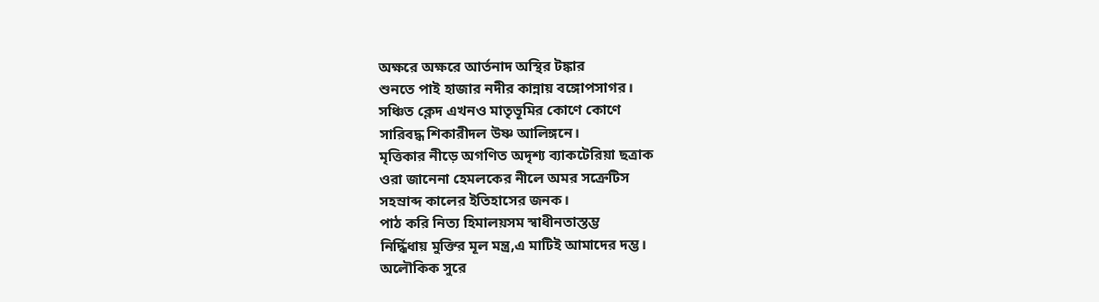অক্ষরে অক্ষরে আর্তনাদ অস্থির টঙ্কার
শুনতে পাই হাজার নদীর কান্নায় বঙ্গোপসাগর।
সঞ্চিত ক্লেদ এখনও মাতৃভূমির কোণে কোণে
সারিবদ্ধ শিকারীদল উষ্ণ আলিঙ্গনে।
মৃত্তিকার নীড়ে অগণিত অদৃশ্য ব্যাকটেরিয়া ছত্রাক
ওরা জানেনা হেমলকের নীলে অমর সক্রেটিস
সহস্রাব্দ কালের ইতিহাসের জনক।
পাঠ করি নিত্য হিমালয়সম স্বাধীনতাস্তম্ভ
নির্দ্ধিধায় মুক্তির মূল মন্ত্র,এ মাটিই আমাদের দম্ভ।
অলৌকিক সুরে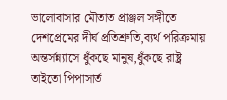ভালোবাসার মৌতাত প্রাঞ্জল সঙ্গীতে
দেশপ্রেমের দীর্ঘ প্রতিশ্রুতি,ব্যর্থ পরিক্রমায়
অন্তর্সন্ন্যাসে ধুঁকছে মানুষ,ধুঁকছে রাষ্ট্র
তাইতো পিপাসার্ত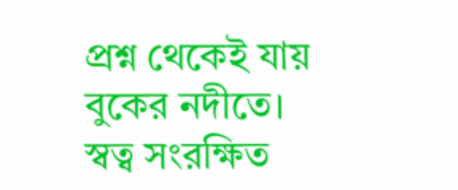প্রশ্ন থেকেই যায় বুকের নদীতে।
স্বত্ব সংরক্ষিত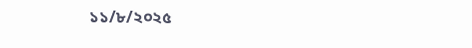১১/৮/২০২৫